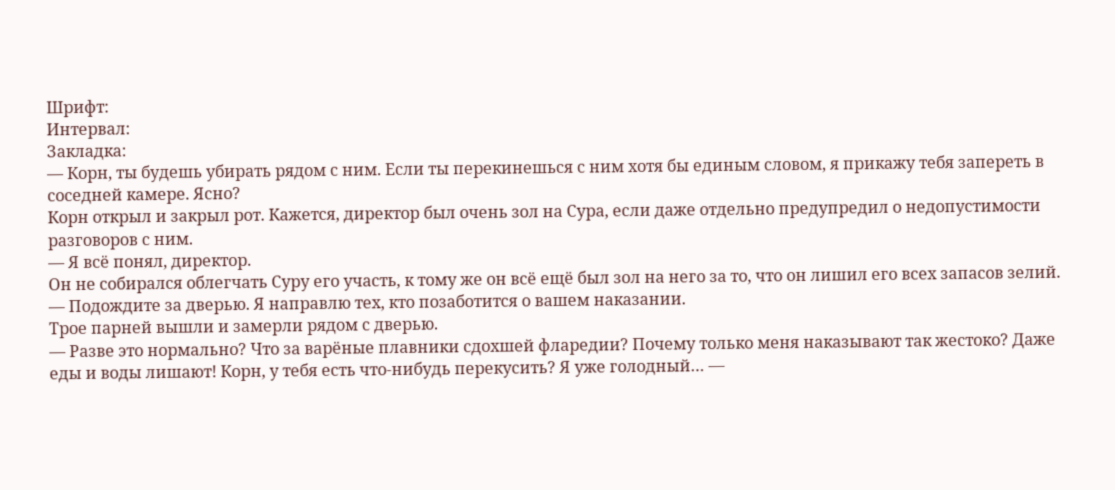Шрифт:
Интервал:
Закладка:
— Корн, ты будешь убирать рядом с ним. Если ты перекинешься с ним хотя бы единым словом, я прикажу тебя запереть в соседней камере. Ясно?
Корн открыл и закрыл рот. Кажется, директор был очень зол на Сура, если даже отдельно предупредил о недопустимости разговоров с ним.
— Я всё понял, директор.
Он не собирался облегчать Суру его участь, к тому же он всё ещё был зол на него за то, что он лишил его всех запасов зелий.
— Подождите за дверью. Я направлю тех, кто позаботится о вашем наказании.
Трое парней вышли и замерли рядом с дверью.
— Разве это нормально? Что за варёные плавники сдохшей фларедии? Почему только меня наказывают так жестоко? Даже еды и воды лишают! Корн, у тебя есть что-нибудь перекусить? Я уже голодный… —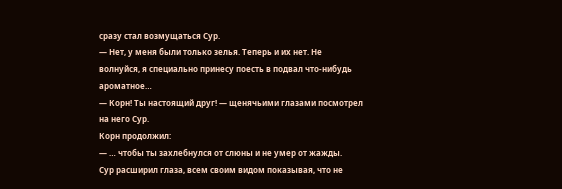сразу стал возмущаться Сур.
— Нет, у меня были только зелья. Теперь и их нет. Не волнуйся, я специально принесу поесть в подвал что-нибудь ароматное…
— Корн! Ты настоящий друг! — щенячьими глазами посмотрел на него Сур.
Корн продолжил:
— … чтобы ты захлебнулся от слюны и не умер от жажды.
Сур расширил глаза, всем своим видом показывая, что не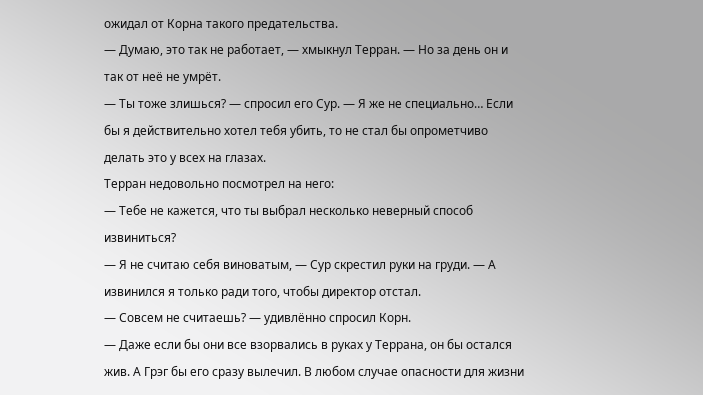ожидал от Корна такого предательства.
— Думаю, это так не работает, — хмыкнул Терран. — Но за день он и так от неё не умрёт.
— Ты тоже злишься? — спросил его Сур. — Я же не специально… Если бы я действительно хотел тебя убить, то не стал бы опрометчиво делать это у всех на глазах.
Терран недовольно посмотрел на него:
— Тебе не кажется, что ты выбрал несколько неверный способ извиниться?
— Я не считаю себя виноватым, — Сур скрестил руки на груди. — А извинился я только ради того, чтобы директор отстал.
— Совсем не считаешь? — удивлённо спросил Корн.
— Даже если бы они все взорвались в руках у Террана, он бы остался жив. А Грэг бы его сразу вылечил. В любом случае опасности для жизни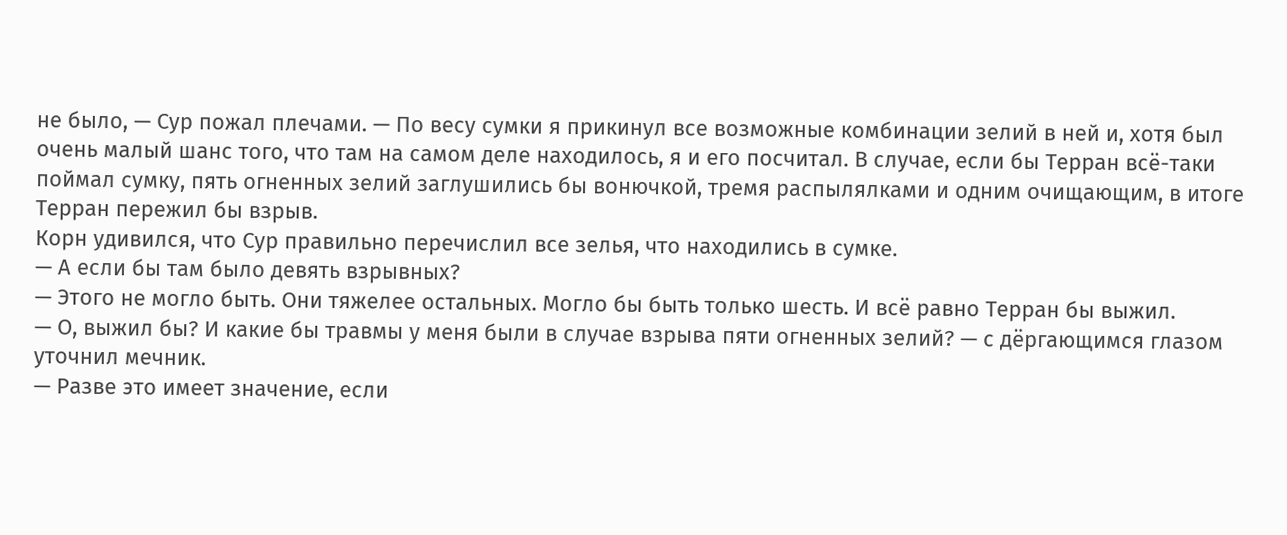не было, — Сур пожал плечами. — По весу сумки я прикинул все возможные комбинации зелий в ней и, хотя был очень малый шанс того, что там на самом деле находилось, я и его посчитал. В случае, если бы Терран всё-таки поймал сумку, пять огненных зелий заглушились бы вонючкой, тремя распылялками и одним очищающим, в итоге Терран пережил бы взрыв.
Корн удивился, что Сур правильно перечислил все зелья, что находились в сумке.
— А если бы там было девять взрывных?
— Этого не могло быть. Они тяжелее остальных. Могло бы быть только шесть. И всё равно Терран бы выжил.
— О, выжил бы? И какие бы травмы у меня были в случае взрыва пяти огненных зелий? — с дёргающимся глазом уточнил мечник.
— Разве это имеет значение, если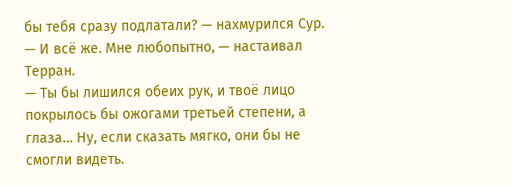бы тебя сразу подлатали? — нахмурился Сур.
— И всё же. Мне любопытно, — настаивал Терран.
— Ты бы лишился обеих рук, и твоё лицо покрылось бы ожогами третьей степени, а глаза… Ну, если сказать мягко, они бы не смогли видеть.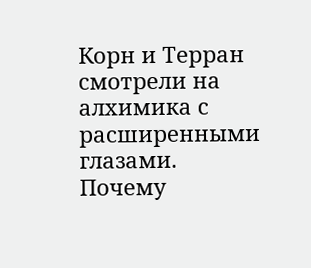Корн и Терран смотрели на алхимика с расширенными глазами. Почему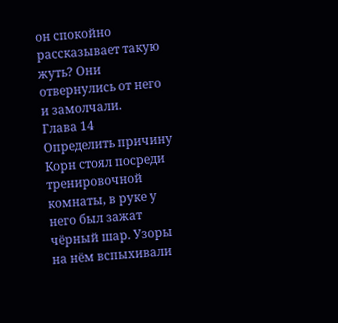он спокойно рассказывает такую жуть? Они отвернулись от него и замолчали.
Глава 14
Определить причину
Корн стоял посреди тренировочной комнаты, в руке у него был зажат чёрный шар. Узоры на нём вспыхивали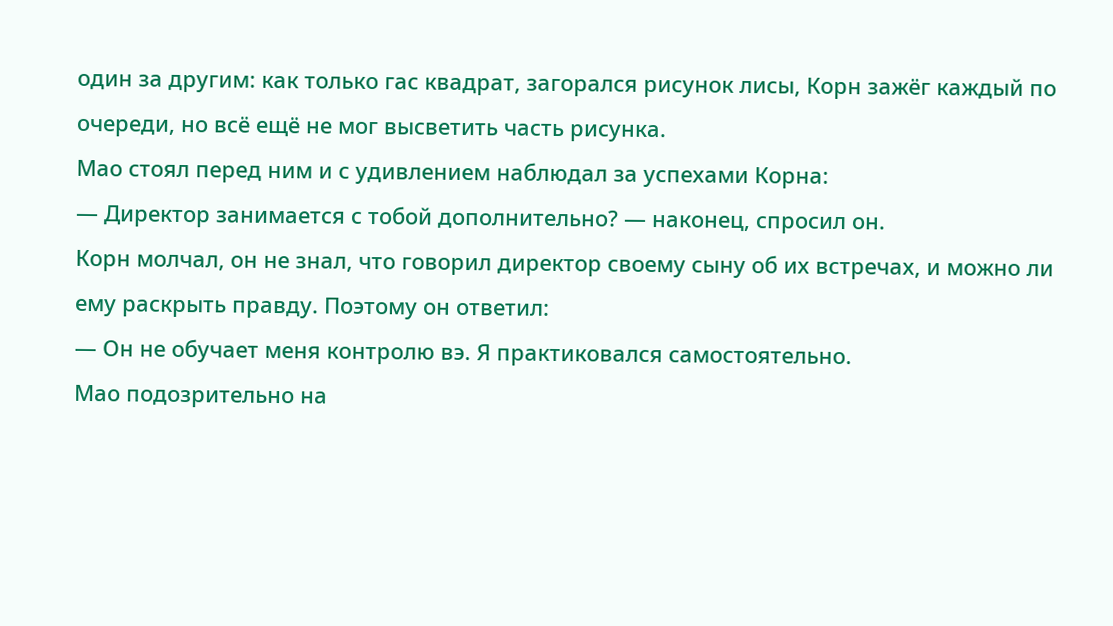один за другим: как только гас квадрат, загорался рисунок лисы, Корн зажёг каждый по очереди, но всё ещё не мог высветить часть рисунка.
Мао стоял перед ним и с удивлением наблюдал за успехами Корна:
— Директор занимается с тобой дополнительно? — наконец, спросил он.
Корн молчал, он не знал, что говорил директор своему сыну об их встречах, и можно ли ему раскрыть правду. Поэтому он ответил:
— Он не обучает меня контролю вэ. Я практиковался самостоятельно.
Мао подозрительно на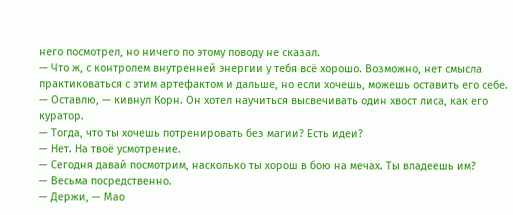него посмотрел, но ничего по этому поводу не сказал.
— Что ж, с контролем внутренней энергии у тебя всё хорошо. Возможно, нет смысла практиковаться с этим артефактом и дальше, но если хочешь, можешь оставить его себе.
— Оставлю, — кивнул Корн. Он хотел научиться высвечивать один хвост лиса, как его куратор.
— Тогда, что ты хочешь потренировать без магии? Есть идеи?
— Нет. На твоё усмотрение.
— Сегодня давай посмотрим, насколько ты хорош в бою на мечах. Ты владеешь им?
— Весьма посредственно.
— Держи, — Мао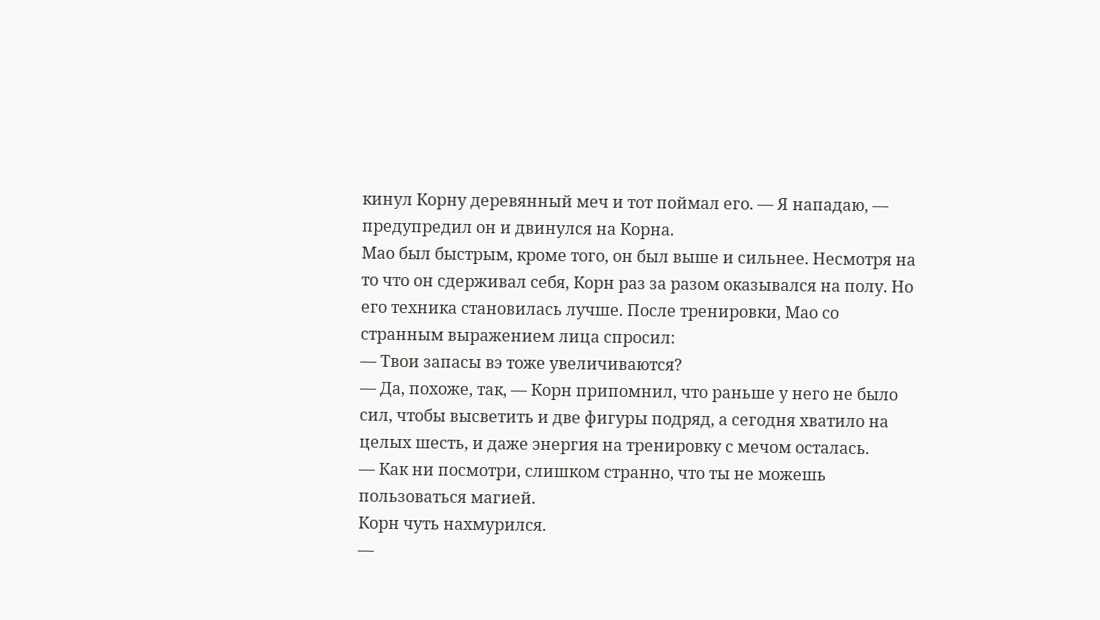кинул Корну деревянный меч и тот поймал его. — Я нападаю, — предупредил он и двинулся на Корна.
Мао был быстрым, кроме того, он был выше и сильнее. Несмотря на то что он сдерживал себя, Корн раз за разом оказывался на полу. Но его техника становилась лучше. После тренировки, Мао со странным выражением лица спросил:
— Твои запасы вэ тоже увеличиваются?
— Да, похоже, так, — Корн припомнил, что раньше у него не было сил, чтобы высветить и две фигуры подряд, а сегодня хватило на целых шесть, и даже энергия на тренировку с мечом осталась.
— Как ни посмотри, слишком странно, что ты не можешь пользоваться магией.
Корн чуть нахмурился.
—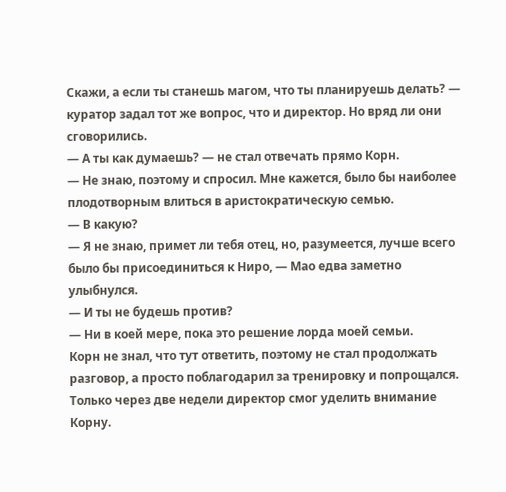Скажи, а если ты станешь магом, что ты планируешь делать? — куратор задал тот же вопрос, что и директор. Но вряд ли они сговорились.
— А ты как думаешь? — не стал отвечать прямо Корн.
— Не знаю, поэтому и спросил. Мне кажется, было бы наиболее плодотворным влиться в аристократическую семью.
— В какую?
— Я не знаю, примет ли тебя отец, но, разумеется, лучше всего было бы присоединиться к Ниро, — Мао едва заметно улыбнулся.
— И ты не будешь против?
— Ни в коей мере, пока это решение лорда моей семьи.
Корн не знал, что тут ответить, поэтому не стал продолжать разговор, а просто поблагодарил за тренировку и попрощался.
Только через две недели директор смог уделить внимание Корну.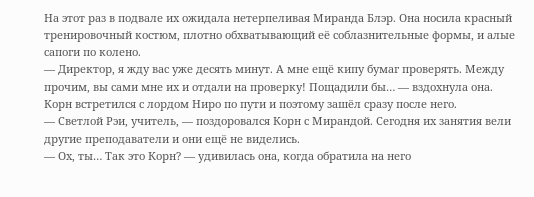На этот раз в подвале их ожидала нетерпеливая Миранда Блэр. Она носила красный тренировочный костюм, плотно обхватывающий её соблазнительные формы, и алые сапоги по колено.
— Директор, я жду вас уже десять минут. А мне ещё кипу бумаг проверять. Между прочим, вы сами мне их и отдали на проверку! Пощадили бы… — вздохнула она.
Корн встретился с лордом Ниро по пути и поэтому зашёл сразу после него.
— Светлой Рэи, учитель, — поздоровался Корн с Мирандой. Сегодня их занятия вели другие преподаватели и они ещё не виделись.
— Ох, ты… Так это Корн? — удивилась она, когда обратила на него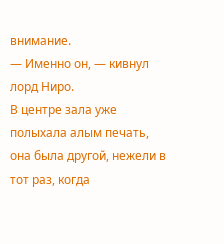внимание.
— Именно он, — кивнул лорд Ниро.
В центре зала уже полыхала алым печать, она была другой, нежели в тот раз, когда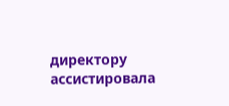директору ассистировала